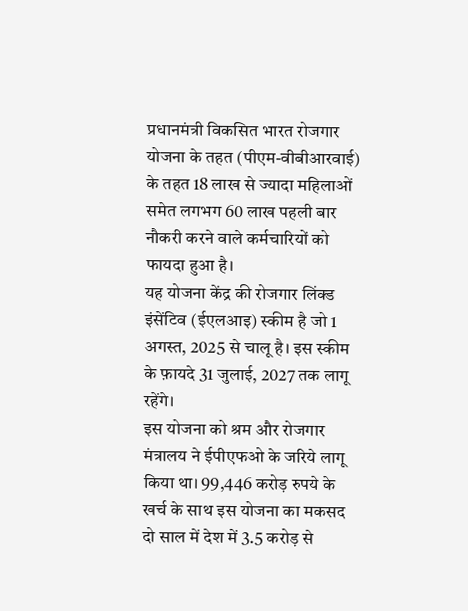प्रधानमंत्री विकसित भारत रोजगार योजना के तहत (पीएम-वीबीआरवाई) के तहत 18 लाख से ज्यादा महिलाओं समेत लगभग 60 लाख पहली बार नौकरी करने वाले कर्मचारियों को फायदा हुआ है।
यह योजना केंद्र की रोजगार लिंक्ड इंसेंटिव (ईएलआइ) स्कीम है जो 1 अगस्त, 2025 से चालू है। इस स्कीम के फ़ायदे 31 जुलाई, 2027 तक लागू रहेंगे।
इस योजना को श्रम और रोजगार मंत्रालय ने ईपीएफओ के जरिये लागू किया था। 99,446 करोड़ रुपये के खर्च के साथ इस योजना का मकसद दो साल में देश में 3.5 करोड़ से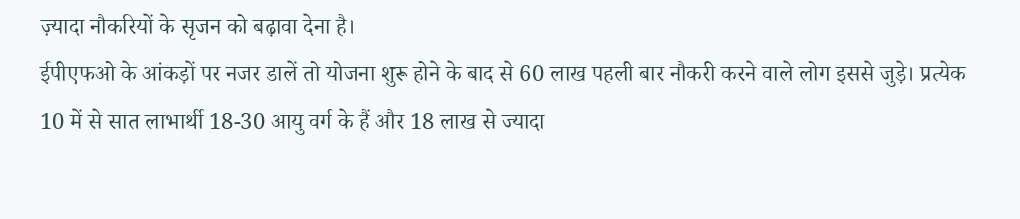ज़्यादा नौकरियों के सृजन को बढ़ावा देना है।
ईपीएफओ के आंकड़ों पर नजर डालें तो योजना शुरू होने के बाद से 60 लाख पहली बार नौकरी करने वाले लोग इससे जुड़े। प्रत्येक 10 में से सात लाभार्थी 18-30 आयु वर्ग के हैं और 18 लाख से ज्यादा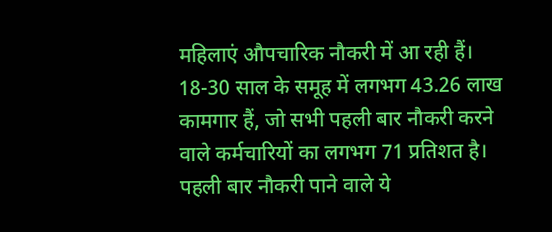महिलाएं औपचारिक नौकरी में आ रही हैं।
18-30 साल के समूह में लगभग 43.26 लाख कामगार हैं, जो सभी पहली बार नौकरी करने वाले कर्मचारियों का लगभग 71 प्रतिशत है।
पहली बार नौकरी पाने वाले ये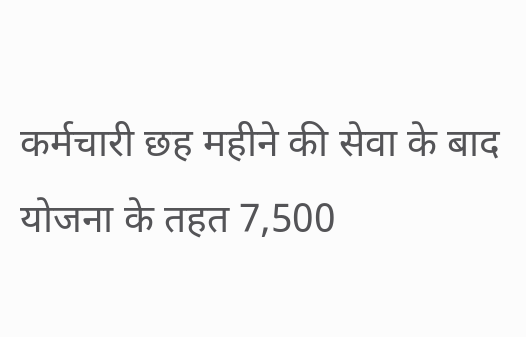कर्मचारी छह महीने की सेवा के बाद योजना के तहत 7,500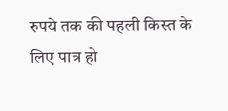रुपये तक की पहली किस्त के लिए पात्र हो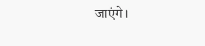जाएंगे।